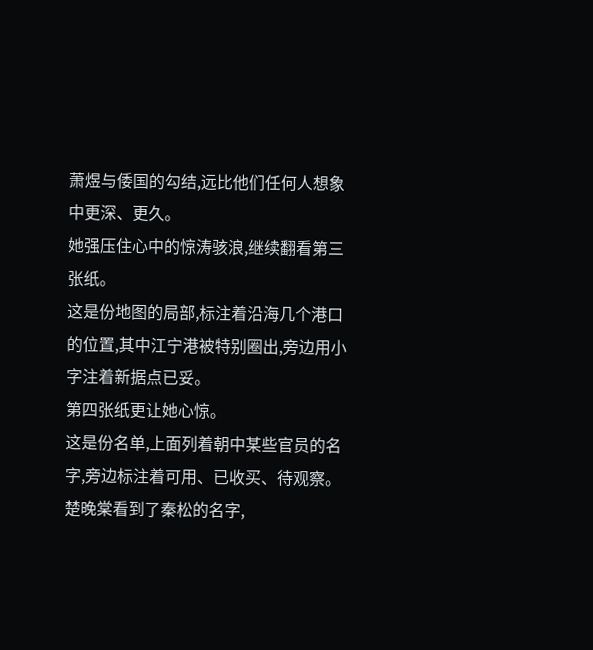萧煜与倭国的勾结,远比他们任何人想象中更深、更久。
她强压住心中的惊涛骇浪,继续翻看第三张纸。
这是份地图的局部,标注着沿海几个港口的位置,其中江宁港被特别圈出,旁边用小字注着新据点已妥。
第四张纸更让她心惊。
这是份名单,上面列着朝中某些官员的名字,旁边标注着可用、已收买、待观察。
楚晚棠看到了秦松的名字,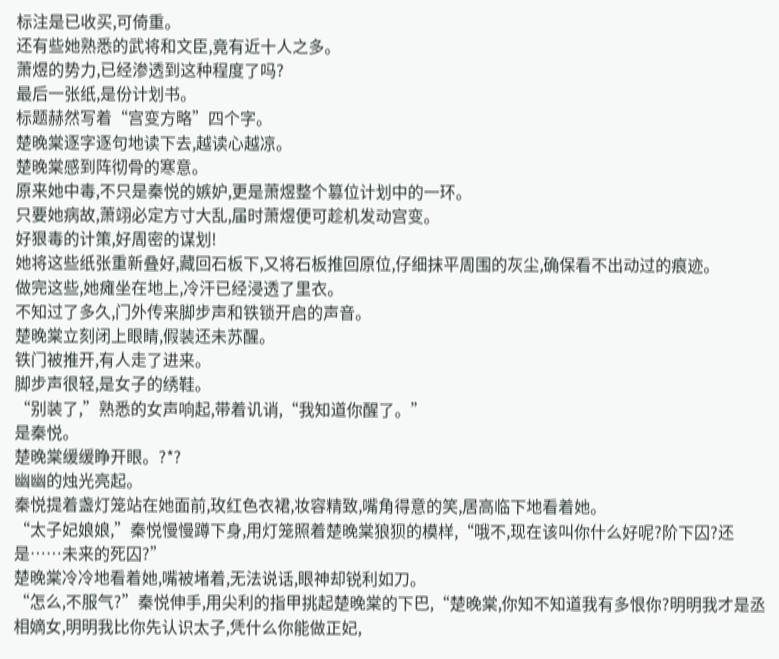标注是已收买,可倚重。
还有些她熟悉的武将和文臣,竟有近十人之多。
萧煜的势力,已经渗透到这种程度了吗?
最后一张纸,是份计划书。
标题赫然写着“宫变方略”四个字。
楚晚棠逐字逐句地读下去,越读心越凉。
楚晚棠感到阵彻骨的寒意。
原来她中毒,不只是秦悦的嫉妒,更是萧煜整个篡位计划中的一环。
只要她病故,萧翊必定方寸大乱,届时萧煜便可趁机发动宫变。
好狠毒的计策,好周密的谋划!
她将这些纸张重新叠好,藏回石板下,又将石板推回原位,仔细抹平周围的灰尘,确保看不出动过的痕迹。
做完这些,她瘫坐在地上,冷汗已经浸透了里衣。
不知过了多久,门外传来脚步声和铁锁开启的声音。
楚晚棠立刻闭上眼睛,假装还未苏醒。
铁门被推开,有人走了进来。
脚步声很轻,是女子的绣鞋。
“别装了,”熟悉的女声响起,带着讥诮,“我知道你醒了。”
是秦悦。
楚晚棠缓缓睁开眼。?*?
幽幽的烛光亮起。
秦悦提着盏灯笼站在她面前,玫红色衣裙,妆容精致,嘴角得意的笑,居高临下地看着她。
“太子妃娘娘,”秦悦慢慢蹲下身,用灯笼照着楚晚棠狼狈的模样,“哦不,现在该叫你什么好呢?阶下囚?还是……未来的死囚?”
楚晚棠冷冷地看着她,嘴被堵着,无法说话,眼神却锐利如刀。
“怎么,不服气?”秦悦伸手,用尖利的指甲挑起楚晚棠的下巴,“楚晚棠,你知不知道我有多恨你?明明我才是丞相嫡女,明明我比你先认识太子,凭什么你能做正妃,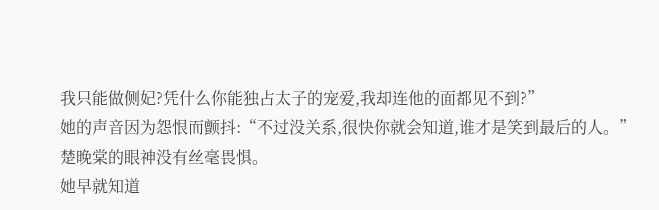我只能做侧妃?凭什么你能独占太子的宠爱,我却连他的面都见不到?”
她的声音因为怨恨而颤抖:“不过没关系,很快你就会知道,谁才是笑到最后的人。”
楚晚棠的眼神没有丝毫畏惧。
她早就知道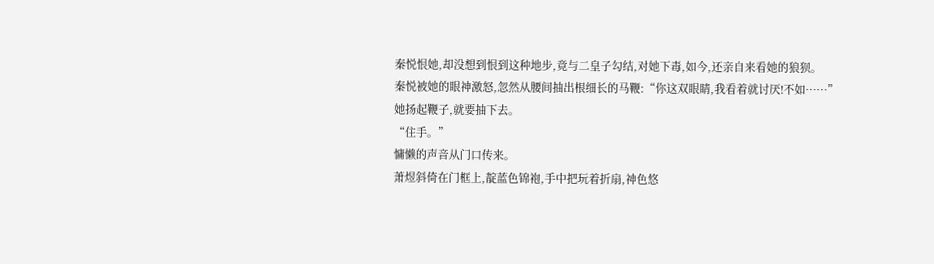秦悦恨她,却没想到恨到这种地步,竟与二皇子勾结,对她下毒,如今,还亲自来看她的狼狈。
秦悦被她的眼神激怒,忽然从腰间抽出根细长的马鞭:“你这双眼睛,我看着就讨厌!不如……”
她扬起鞭子,就要抽下去。
“住手。”
慵懒的声音从门口传来。
萧煜斜倚在门框上,靛蓝色锦袍,手中把玩着折扇,神色悠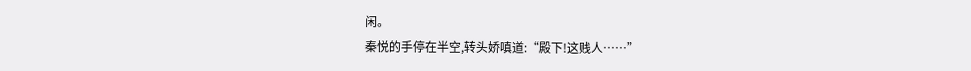闲。
秦悦的手停在半空,转头娇嗔道:“殿下!这贱人……”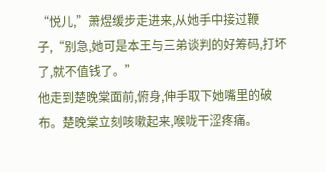“悦儿,”萧煜缓步走进来,从她手中接过鞭子,“别急,她可是本王与三弟谈判的好筹码,打坏了,就不值钱了。”
他走到楚晚棠面前,俯身,伸手取下她嘴里的破布。楚晚棠立刻咳嗽起来,喉咙干涩疼痛。